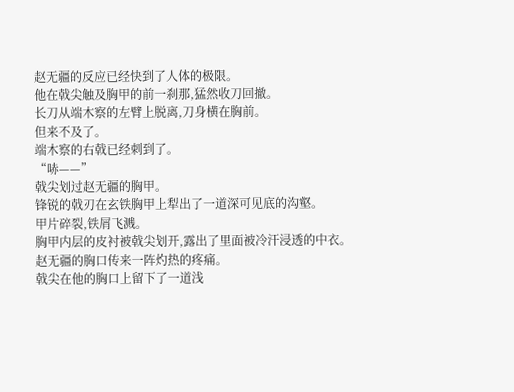赵无疆的反应已经快到了人体的极限。
他在戟尖触及胸甲的前一刹那,猛然收刀回撤。
长刀从端木察的左臂上脱离,刀身横在胸前。
但来不及了。
端木察的右戟已经刺到了。
“哧——”
戟尖划过赵无疆的胸甲。
锋锐的戟刃在玄铁胸甲上犁出了一道深可见底的沟壑。
甲片碎裂,铁屑飞溅。
胸甲内层的皮衬被戟尖划开,露出了里面被冷汗浸透的中衣。
赵无疆的胸口传来一阵灼热的疼痛。
戟尖在他的胸口上留下了一道浅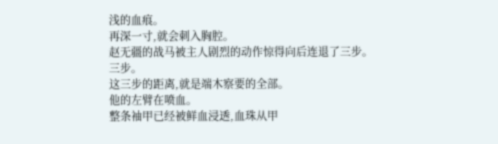浅的血痕。
再深一寸,就会刺入胸腔。
赵无疆的战马被主人剧烈的动作惊得向后连退了三步。
三步。
这三步的距离,就是端木察要的全部。
他的左臂在喷血。
整条袖甲已经被鲜血浸透,血珠从甲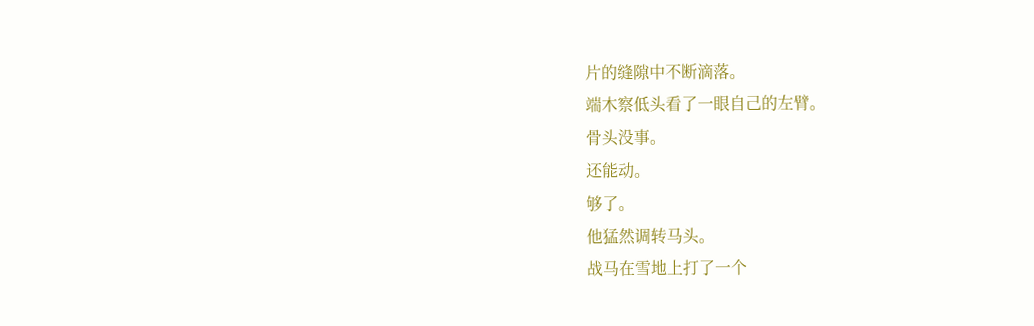片的缝隙中不断滴落。
端木察低头看了一眼自己的左臂。
骨头没事。
还能动。
够了。
他猛然调转马头。
战马在雪地上打了一个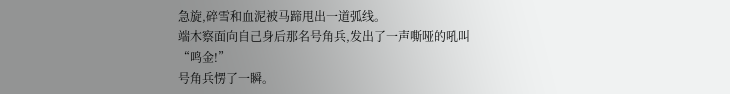急旋,碎雪和血泥被马蹄甩出一道弧线。
端木察面向自己身后那名号角兵,发出了一声嘶哑的吼叫
“鸣金!”
号角兵愣了一瞬。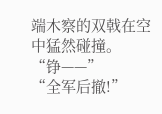端木察的双戟在空中猛然碰撞。
“铮——”
“全军后撤!”